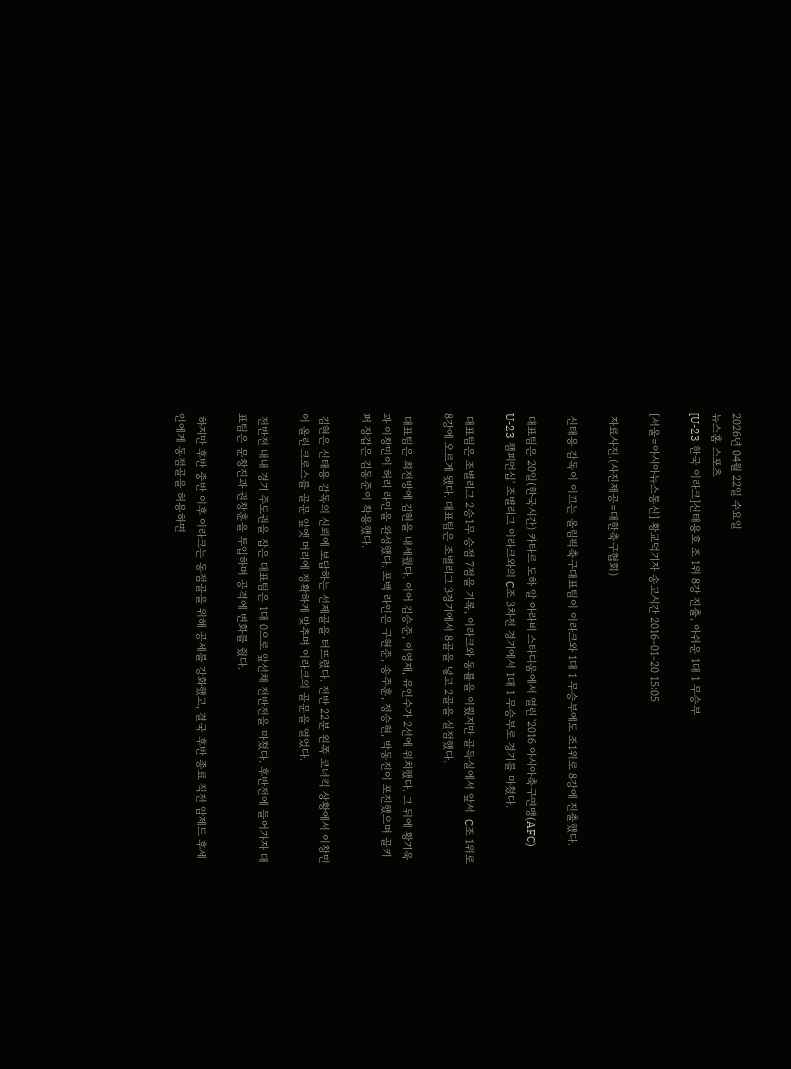2026년 04월 22일 수요일
뉴스홈 스포츠
[U-23 한국 이라크]신태용호 조 1위 8강 진출, 아쉬운 1대 1 무승부

[서울=아시아뉴스통신] 황교덕기자 송고시간 2016-01-20 15:05

 자료사진.(사진제공=대한축구협회)

 신태용 감독이 이끄는 올림픽축구대표팀이 이라크와 1대 1 무승부에도 조1위로 8강에 진출했다.

 대표팀은 20일(한국시간) 카타르 도하 알 아라비 스타디움에서 열린 '2016 아시아축구연맹(AFC) U-23 챔피언십' 조별리그 이라크와의 C조 3차전 경기에서 1대 1 무승부로 경기를 마쳤다.

 대표팀은 조별리그 2승1무 승점 7점을 기록, 이라크와 동룔을 이뤘지만 골득실에서 앞서  C조 1위로 8강에 오르게 됐다. 대표팀은 조별리그 3경기에서 8골을 넣고 2골을 실점했다.

 대표팀은 최전방에 김현을 내세웠다. 이어 김승준, 이영재, 유인수가 2선에 위치했다. 그 뒤에 황기욱과 이창민이 허리 라인을 완성했다. 포백 라인은 구현준, 송주훈, 정승현, 박동진이 포진했으며 골키퍼 장갑은 김동준이 착용했다.

 김현은 신태용 감독의 신뢰에 보답하는 선제골을 터뜨렸다. 전반 22분 왼쪽 코너킥 상황에서 이창민이 올린 크로스를 골문 앞엣 머리에 정확하게 맞추며 이라크의 골문을 열었다.

 전반전 내내 경기 주도권을 잡은 대표팀은 1대 0으로 앞선채 전반전을 마쳤다. 후반전에 들어가자 대표팀은 문창진과 권창훈을 투입하며 공격에 변화를 줬다.

 하지만 후반 중반 이후 이라크는 동점골을 위해 공세를 강화했고, 결국 후반 종료 직전 암제드 후세인에게 동점골을 허용하면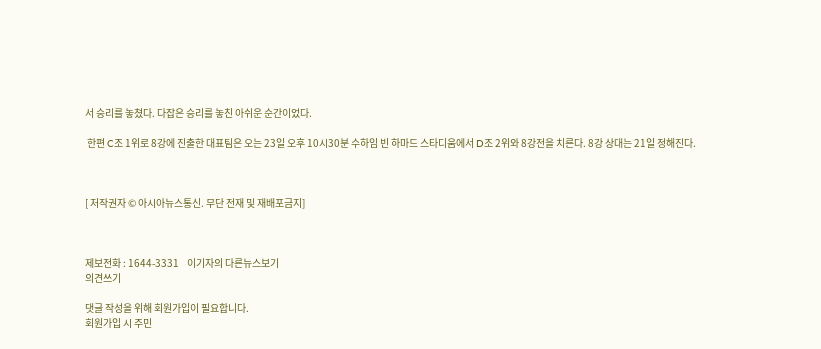서 승리를 놓쳤다. 다잡은 승리를 놓친 아쉬운 순간이었다.

 한편 C조 1위로 8강에 진출한 대표팀은 오는 23일 오후 10시30분 수하임 빈 하마드 스타디움에서 D조 2위와 8강전을 치른다. 8강 상대는 21일 정해진다.



[ 저작권자 © 아시아뉴스통신. 무단 전재 및 재배포금지]



제보전화 : 1644-3331    이기자의 다른뉴스보기
의견쓰기

댓글 작성을 위해 회원가입이 필요합니다.
회원가입 시 주민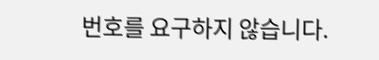번호를 요구하지 않습니다.